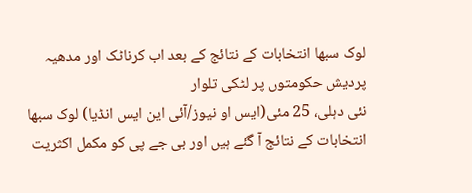لوک سبھا انتخابات کے نتائج کے بعد اب کرناٹک اور مدھیہ پردیش حکومتوں پر لٹکی تلوار
نئی دہلی، 25 مئی(ایس او نیوز/آئی این ایس انڈیا) لوک سبھا انتخابات کے نتائج آ گئے ہیں اور بی جے پی کو مکمل اکثریت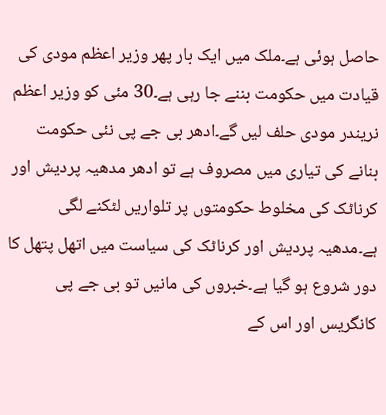حاصل ہوئی ہے۔ملک میں ایک بار پھر وزیر اعظم مودی کی قیادت میں حکومت بننے جا رہی ہے۔30 مئی کو وزیر اعظم نریندر مودی حلف لیں گے۔ادھر بی جے پی نئی حکومت بنانے کی تیاری میں مصروف ہے تو ادھر مدھیہ پردیش اور کرناٹک کی مخلوط حکومتوں پر تلواریں لٹکنے لگی ہے۔مدھیہ پردیش اور کرناٹک کی سیاست میں اتھل پتھل کا دور شروع ہو گیا ہے۔خبروں کی مانیں تو بی جے پی کانگریس اور اس کے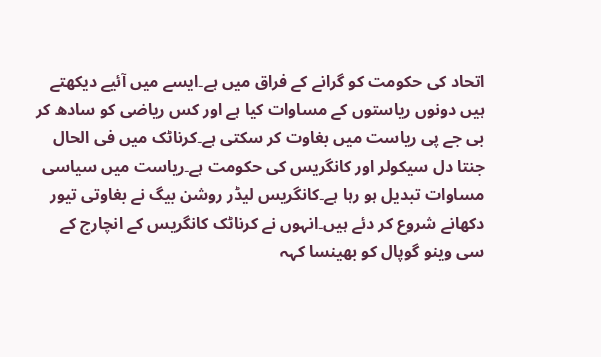اتحاد کی حکومت کو گرانے کے فراق میں ہے۔ایسے میں آئیے دیکھتے ہیں دونوں ریاستوں کے مساوات کیا ہے اور کس ریاضی کو سادھ کر بی جے پی ریاست میں بغاوت کر سکتی ہے۔کرناٹک میں فی الحال جنتا دل سیکولر اور کانگریس کی حکومت ہے۔ریاست میں سیاسی مساوات تبدیل ہو رہا ہے۔کانگریس لیڈر روشن بیگ نے بغاوتی تیور دکھانے شروع کر دئے ہیں۔انہوں نے کرناٹک کانگریس کے انچارج کے سی وینو گوپال کو بھینسا کہہ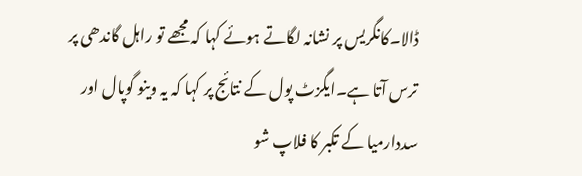ڈالا۔کانگریس پر نشانہ لگاتے ہوئے کہا کہ مجھے تو راہل گاندھی پر ترس آتا ہے۔ایگزٹ پول کے نتائج پر کہا کہ یہ وینو گوپال اور سددارمیا کے تکبر کا فلاپ شو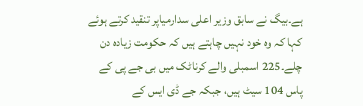ہے۔بیگ نے سابق وزیر اعلی سدارمیاپر تنقید کرتے ہوئے کہا کہ وہ خود نہیں چاہتے ہیں کہ حکومت زیادہ دن چلے۔225 اسمبلی والے کرناٹک میں بی جے پی کے پاس 104 سیٹ ہیں، جبکہ جے ڈی ایس کے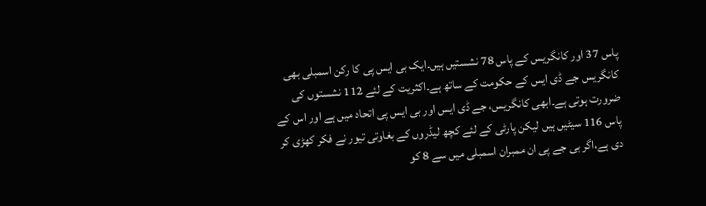پاس 37 اور کانگریس کے پاس 78 نشستیں ہیں۔ایک بی ایس پی کا رکن اسمبلی بھی کانگریس جے ڈی ایس کے حکومت کے ساتھ ہے۔اکثریت کے لئے 112 نشستوں کی ضرورت ہوتی ہے۔ابھی کانگریس، جے ڈی ایس اور بی ایس پی اتحاد میں ہے اور اس کے پاس 116 سیٹیں ہیں لیکن پارٹی کے لئے کچھ لیڈروں کے بغاوتی تیور نے فکر کھڑی کر دی ہے،اگر بی جے پی ان ممبران اسمبلی میں سے 8 کو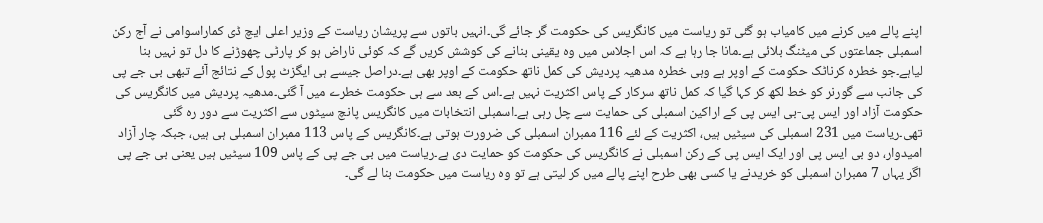اپنے پالے میں کرنے میں کامیاب ہو گئی تو ریاست میں کانگریس کی حکومت گر جائے گی۔انہیں باتوں سے پریشان ریاست کے وزیر اعلی ایچ ڈی کماراسوامی نے آج رکن اسمبلی جماعتوں کی میٹنگ بلائی ہے۔مانا جا رہا ہے کہ اس اجلاس میں وہ یقینی بنانے کی کوشش کریں گے کہ کوئی ناراض ہو کر پارٹی چھوڑنے کا دل تو نہیں بنا لیاہے۔جو خطرہ کرناٹک حکومت کے اوپر ہے وہی خطرہ مدھیہ پردیش کی کمل ناتھ حکومت کے اوپر بھی ہے۔دراصل جیسے ہی ایگزٹ پول کے نتائج آئے تبھی بی جے پی کی جانب سے گورنر کو خط لکھ کر کہا گیا کہ کمل ناتھ سرکار کے پاس اکثریت نہیں ہے۔اس کے بعد سے ہی حکومت خطرے میں آ گئی۔مدھیہ پردیش میں کانگریس کی حکومت آزاد اور ایس پی-بی ایس پی کے اراکین اسمبلی کی حمایت سے چل رہی ہے۔اسمبلی انتخابات میں کانگریس پانچ سیٹوں سے اکثریت سے دور رہ گئی تھی۔ریاست میں 231 اسمبلی کی سیٹیں ہیں، اکثریت کے لئے 116 ممبران اسمبلی کی ضرورت ہوتی ہے۔کانگریس کے پاس 113 ممبران اسمبلی ہی ہیں، جبکہ چار آزاد امیدوار، دو بی ایس پی اور ایک ایس پی کے رکن اسمبلی نے کانگریس کی حکومت کو حمایت دی ہے۔ریاست میں بی جے پی کے پاس 109 سیٹیں ہیں یعنی بی جے پی اگر یہاں 7 ممبران اسمبلی کو خریدنے یا کسی بھی طرح اپنے پالے میں کر لیتی ہے تو وہ ریاست میں حکومت بنا لے گی۔